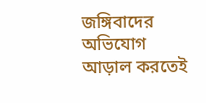জঙ্গিবাদের অভিযোগ আড়াল করতেই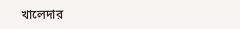খালেদার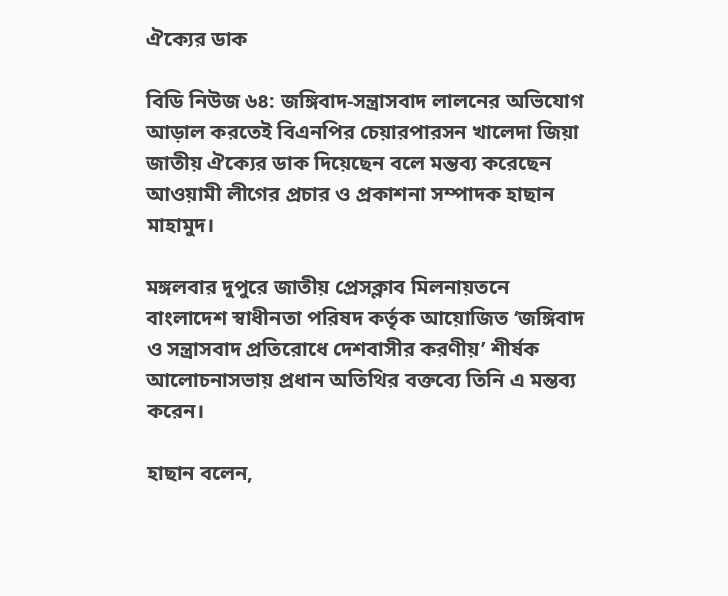ঐক্যের ডাক

বিডি নিউজ ৬৪: জঙ্গিবাদ-সন্ত্রাসবাদ লালনের অভিযোগ আড়াল করতেই বিএনপির চেয়ারপারসন খালেদা জিয়া জাতীয় ঐক্যের ডাক দিয়েছেন বলে মন্তব্য করেছেন আওয়ামী লীগের প্রচার ও প্রকাশনা সম্পাদক হাছান মাহামুদ।

মঙ্গলবার দুপুরে জাতীয় প্রেসক্লাব মিলনায়তনে বাংলাদেশ স্বাধীনতা পরিষদ কর্তৃক আয়োজিত ‘জঙ্গিবাদ ও সন্ত্রাসবাদ প্রতিরোধে দেশবাসীর করণীয়’ শীর্ষক আলোচনাসভায় প্রধান অতিথির বক্তব্যে তিনি এ মন্তব্য করেন।

হাছান বলেন,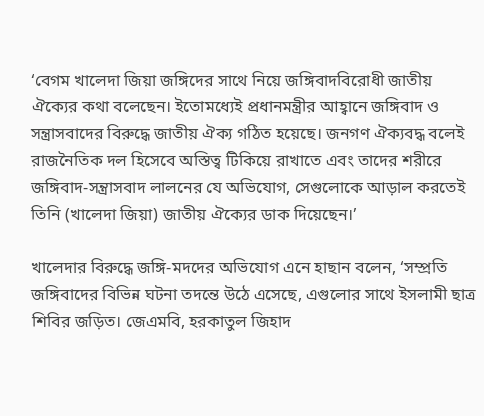‘বেগম খালেদা জিয়া জঙ্গিদের সাথে নিয়ে জঙ্গিবাদবিরোধী জাতীয় ঐক্যের কথা বলেছেন। ইতোমধ্যেই প্রধানমন্ত্রীর আহ্বানে জঙ্গিবাদ ও সন্ত্রাসবাদের বিরুদ্ধে জাতীয় ঐক্য গঠিত হয়েছে। জনগণ ঐক্যবদ্ধ বলেই রাজনৈতিক দল হিসেবে অস্তিত্ব টিকিয়ে রাখাতে এবং তাদের শরীরে জঙ্গিবাদ-সন্ত্রাসবাদ লালনের যে অভিযোগ, সেগুলোকে আড়াল করতেই তিনি (খালেদা জিয়া) জাতীয় ঐক্যের ডাক দিয়েছেন।’

খালেদার বিরুদ্ধে জঙ্গি-মদদের অভিযোগ এনে হাছান বলেন, ‘সম্প্রতি জঙ্গিবাদের বিভিন্ন ঘটনা তদন্তে উঠে এসেছে, এগুলোর সাথে ইসলামী ছাত্র শিবির জড়িত। জেএমবি, হরকাতুল জিহাদ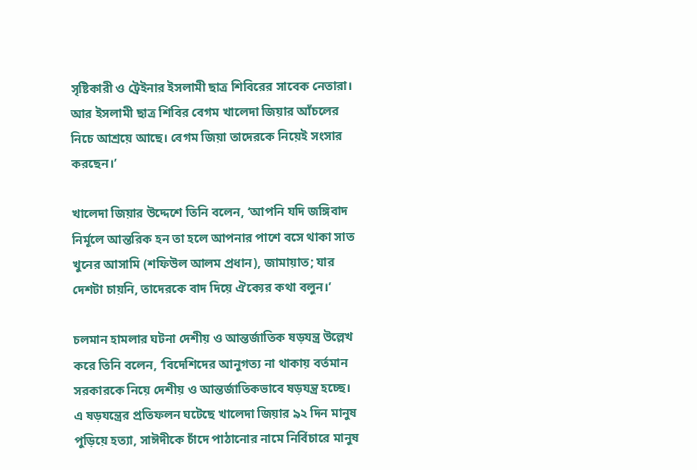সৃষ্টিকারী ও ট্রেইনার ইসলামী ছাত্র শিবিরের সাবেক নেতারা। আর ইসলামী ছাত্র শিবির বেগম খালেদা জিয়ার আঁচলের নিচে আশ্রয়ে আছে। বেগম জিয়া তাদেরকে নিয়েই সংসার করছেন।’

খালেদা জিয়ার উদ্দেশে তিনি বলেন, ‘আপনি যদি জঙ্গিবাদ নির্মূলে আন্তরিক হন তা হলে আপনার পাশে বসে থাকা সাত খুনের আসামি (শফিউল আলম প্রধান), জামায়াত; যার দেশটা চায়নি, তাদেরকে বাদ দিয়ে ঐক্যের কথা বলুন।’

চলমান হামলার ঘটনা দেশীয় ও আন্তর্জাতিক ষড়যন্ত্র উল্লেখ করে তিনি বলেন, ‘বিদেশিদের আনুগত্য না থাকায় বর্তমান সরকারকে নিয়ে দেশীয় ও আন্তর্জাতিকভাবে ষড়যন্ত্র হচ্ছে। এ ষড়যন্ত্রের প্রতিফলন ঘটেছে খালেদা জিয়ার ৯২ দিন মানুষ পুড়িয়ে হত্যা, সাঈদীকে চাঁদে পাঠানোর নামে নির্বিচারে মানুষ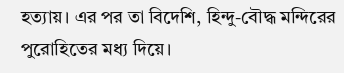হত্যায়। এর পর তা বিদেশি, হিন্দু-বৌদ্ধ মন্দিরের পুরোহিতের মধ্য দিয়ে।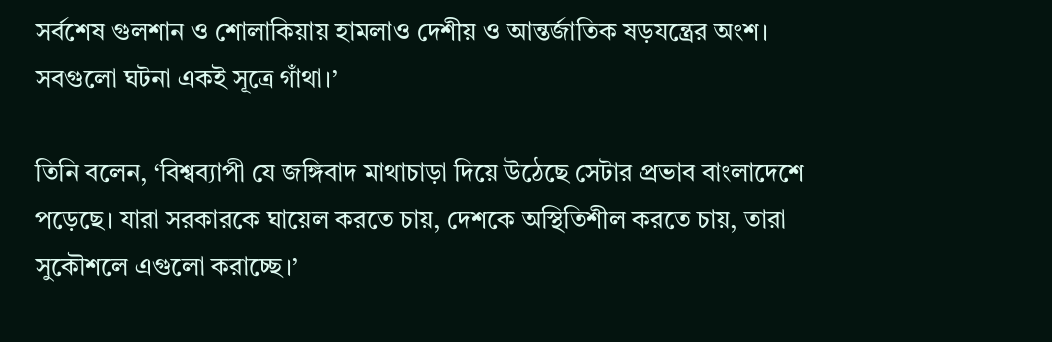সর্বশেষ গুলশান ও শোলাকিয়ায় হামলাও দেশীয় ও আন্তর্জাতিক ষড়যন্ত্রের অংশ। সবগুলো ঘটনা একই সূত্রে গাঁথা।’

তিনি বলেন, ‘বিশ্বব্যাপী যে জঙ্গিবাদ মাথাচাড়া দিয়ে উঠেছে সেটার প্রভাব বাংলাদেশে পড়েছে। যারা সরকারকে ঘায়েল করতে চায়, দেশকে অস্থিতিশীল করতে চায়, তারা সুকৌশলে এগুলো করাচ্ছে।’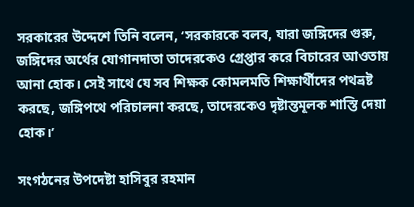সরকারের উদ্দেশে তিনি বলেন, ‘সরকারকে বলব, যারা জঙ্গিদের গুরু, জঙ্গিদের অর্থের যোগানদাতা তাদেরকেও গ্রেপ্তার করে বিচারের আওতায় আনা হোক। সেই সাথে যে সব শিক্ষক কোমলমতি শিক্ষার্থীদের পথভ্রষ্ট করছে, জঙ্গিপথে পরিচালনা করছে, তাদেরকেও দৃষ্টান্তমূলক শাস্তি দেয়া হোক।’

সংগঠনের উপদেষ্টা হাসিবুর রহমান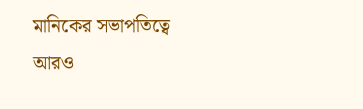মানিকের সভাপতিত্বে আরও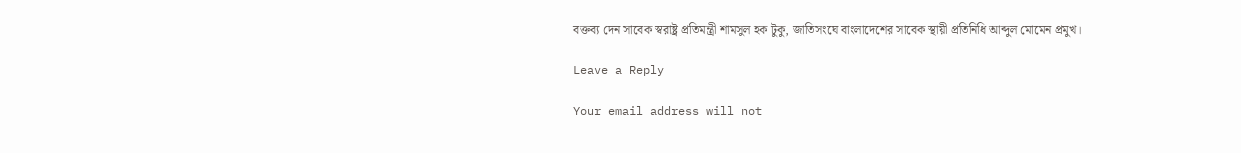বক্তব্য দেন সাবেক স্বরাষ্ট্র প্রতিমন্ত্রী শামসুল হক টুকু, জাতিসংঘে বাংলাদেশের সাবেক স্থায়ী প্রতিনিধি আব্দুল মোমেন প্রমুখ।

Leave a Reply

Your email address will not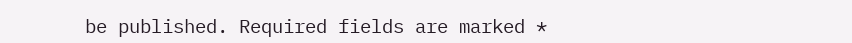be published. Required fields are marked *